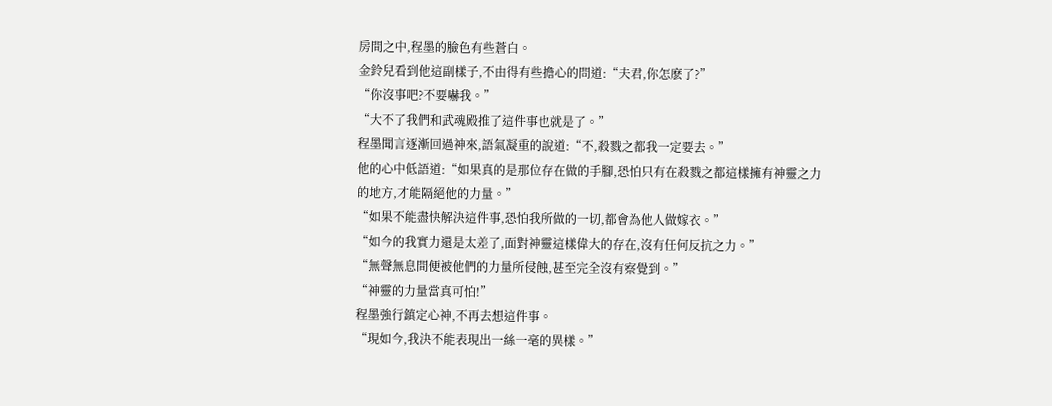房間之中,程墨的臉色有些蒼白。
金鈴兒看到他這副樣子,不由得有些擔心的問道:“夫君,你怎麽了?”
“你沒事吧?不要嚇我。”
“大不了我們和武魂殿推了這件事也就是了。”
程墨聞言逐漸回過神來,語氣凝重的說道:“不,殺戮之都我一定要去。”
他的心中低語道:“如果真的是那位存在做的手腳,恐怕只有在殺戮之都這樣擁有神靈之力的地方,才能隔絕他的力量。”
“如果不能盡快解決這件事,恐怕我所做的一切,都會為他人做嫁衣。”
“如今的我實力還是太差了,面對神靈這樣偉大的存在,沒有任何反抗之力。”
“無聲無息間便被他們的力量所侵蝕,甚至完全沒有察覺到。”
“神靈的力量當真可怕!”
程墨強行鎮定心神,不再去想這件事。
“現如今,我決不能表現出一絲一毫的異樣。”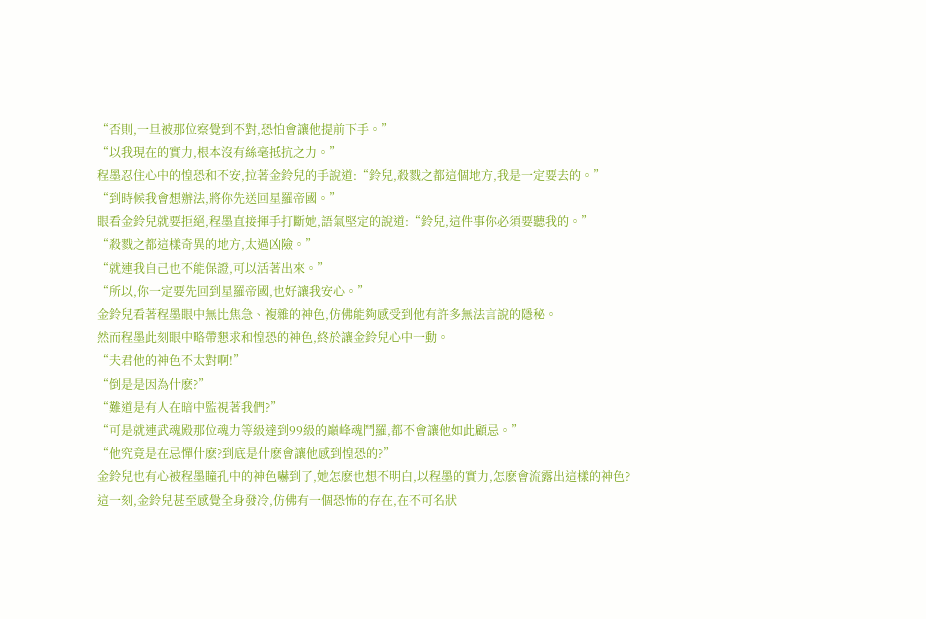“否則,一旦被那位察覺到不對,恐怕會讓他提前下手。”
“以我現在的實力,根本沒有絲毫抵抗之力。”
程墨忍住心中的惶恐和不安,拉著金鈴兒的手說道:“鈴兒,殺戮之都這個地方,我是一定要去的。”
“到時候我會想辦法,將你先送回星羅帝國。”
眼看金鈴兒就要拒絕,程墨直接揮手打斷她,語氣堅定的說道:“鈴兒,這件事你必須要聽我的。”
“殺戮之都這樣奇異的地方,太過凶險。”
“就連我自己也不能保證,可以活著出來。”
“所以,你一定要先回到星羅帝國,也好讓我安心。”
金鈴兒看著程墨眼中無比焦急、複雜的神色,仿佛能夠感受到他有許多無法言說的隱秘。
然而程墨此刻眼中略帶懇求和惶恐的神色,終於讓金鈴兒心中一動。
“夫君他的神色不太對啊!”
“倒是是因為什麽?”
“難道是有人在暗中監視著我們?”
“可是就連武魂殿那位魂力等級達到99級的巔峰魂鬥羅,都不會讓他如此顧忌。”
“他究竟是在忌憚什麽?到底是什麽會讓他感到惶恐的?”
金鈴兒也有心被程墨瞳孔中的神色嚇到了,她怎麽也想不明白,以程墨的實力,怎麽會流露出這樣的神色?
這一刻,金鈴兒甚至感覺全身發冷,仿佛有一個恐怖的存在,在不可名狀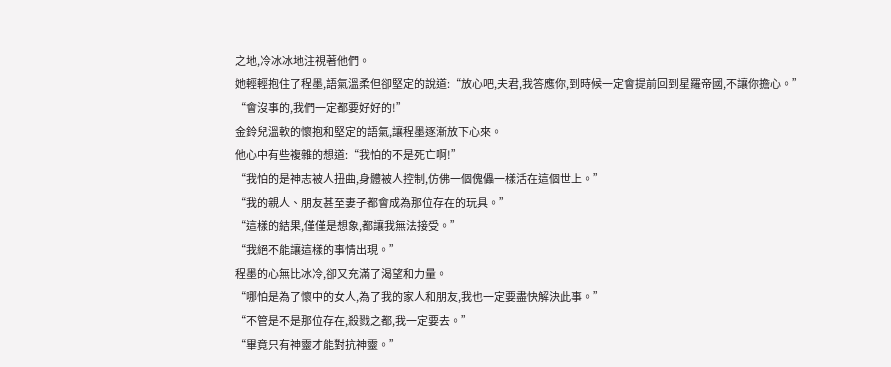之地,冷冰冰地注視著他們。
她輕輕抱住了程墨,語氣溫柔但卻堅定的說道:“放心吧,夫君,我答應你,到時候一定會提前回到星羅帝國,不讓你擔心。”
“會沒事的,我們一定都要好好的!”
金鈴兒溫軟的懷抱和堅定的語氣,讓程墨逐漸放下心來。
他心中有些複雜的想道:“我怕的不是死亡啊!”
“我怕的是神志被人扭曲,身體被人控制,仿佛一個傀儡一樣活在這個世上。”
“我的親人、朋友甚至妻子都會成為那位存在的玩具。”
“這樣的結果,僅僅是想象,都讓我無法接受。”
“我絕不能讓這樣的事情出現。”
程墨的心無比冰冷,卻又充滿了渴望和力量。
“哪怕是為了懷中的女人,為了我的家人和朋友,我也一定要盡快解決此事。”
“不管是不是那位存在,殺戮之都,我一定要去。”
“畢竟只有神靈才能對抗神靈。”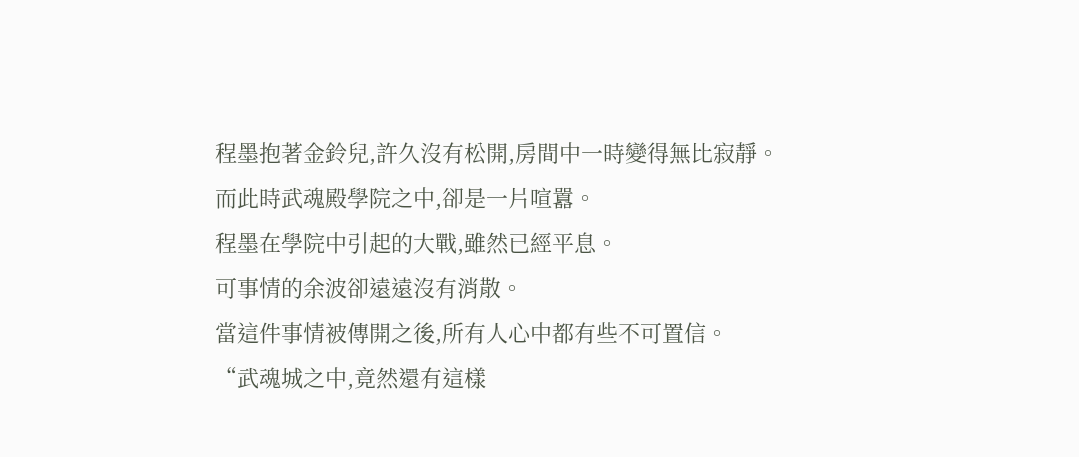程墨抱著金鈴兒,許久沒有松開,房間中一時變得無比寂靜。
而此時武魂殿學院之中,卻是一片喧囂。
程墨在學院中引起的大戰,雖然已經平息。
可事情的余波卻遠遠沒有消散。
當這件事情被傳開之後,所有人心中都有些不可置信。
“武魂城之中,竟然還有這樣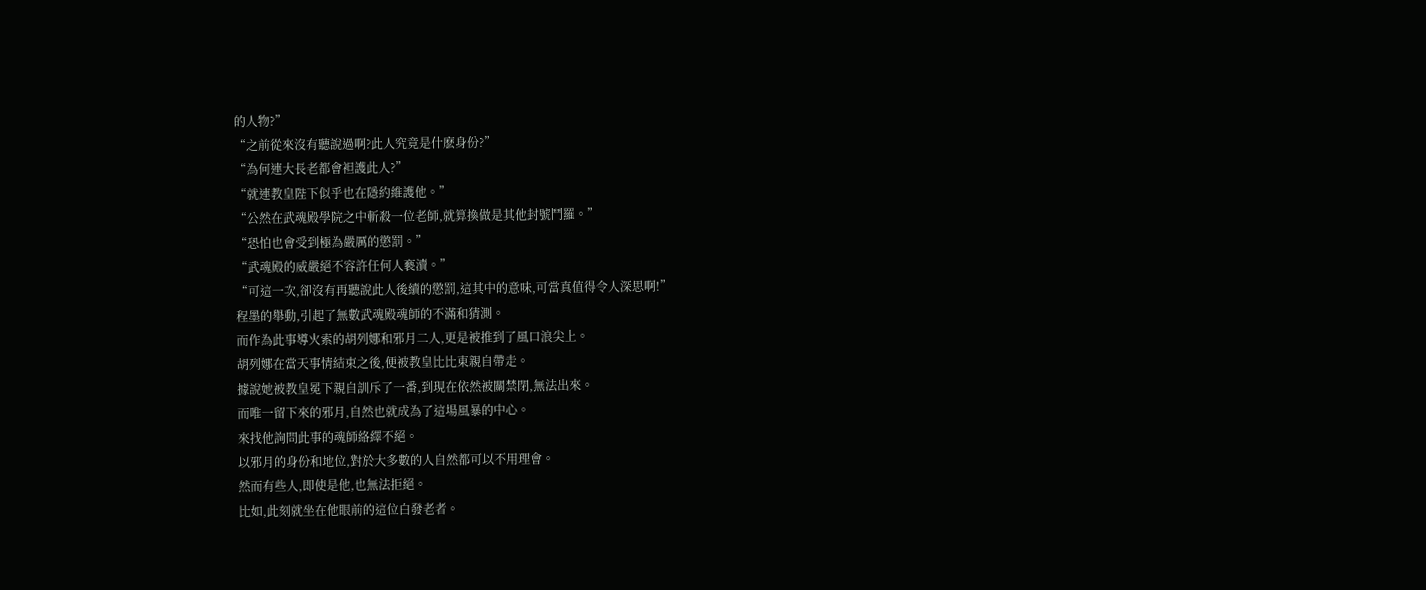的人物?”
“之前從來沒有聽說過啊?此人究竟是什麽身份?”
“為何連大長老都會袒護此人?”
“就連教皇陛下似乎也在隱約維護他。”
“公然在武魂殿學院之中斬殺一位老師,就算換做是其他封號鬥羅。”
“恐怕也會受到極為嚴厲的懲罰。”
“武魂殿的威嚴絕不容許任何人褻瀆。”
“可這一次,卻沒有再聽說此人後續的懲罰,這其中的意味,可當真值得令人深思啊!”
程墨的舉動,引起了無數武魂殿魂師的不滿和猜測。
而作為此事導火索的胡列娜和邪月二人,更是被推到了風口浪尖上。
胡列娜在當天事情結束之後,便被教皇比比東親自帶走。
據說她被教皇冕下親自訓斥了一番,到現在依然被關禁閉,無法出來。
而唯一留下來的邪月,自然也就成為了這場風暴的中心。
來找他詢問此事的魂師絡繹不絕。
以邪月的身份和地位,對於大多數的人自然都可以不用理會。
然而有些人,即使是他,也無法拒絕。
比如,此刻就坐在他眼前的這位白發老者。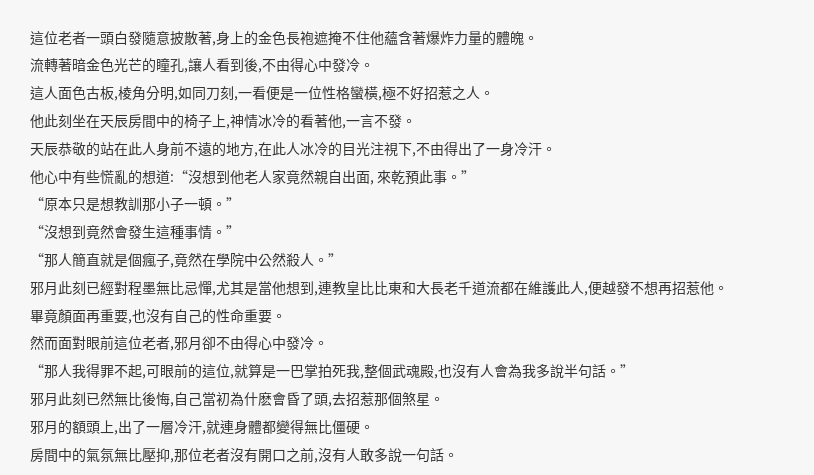這位老者一頭白發隨意披散著,身上的金色長袍遮掩不住他蘊含著爆炸力量的體魄。
流轉著暗金色光芒的瞳孔,讓人看到後,不由得心中發冷。
這人面色古板,棱角分明,如同刀刻,一看便是一位性格蠻橫,極不好招惹之人。
他此刻坐在天辰房間中的椅子上,神情冰冷的看著他,一言不發。
天辰恭敬的站在此人身前不遠的地方,在此人冰冷的目光注視下,不由得出了一身冷汗。
他心中有些慌亂的想道:“沒想到他老人家竟然親自出面, 來乾預此事。”
“原本只是想教訓那小子一頓。”
“沒想到竟然會發生這種事情。”
“那人簡直就是個瘋子,竟然在學院中公然殺人。”
邪月此刻已經對程墨無比忌憚,尤其是當他想到,連教皇比比東和大長老千道流都在維護此人,便越發不想再招惹他。
畢竟顏面再重要,也沒有自己的性命重要。
然而面對眼前這位老者,邪月卻不由得心中發冷。
“那人我得罪不起,可眼前的這位,就算是一巴掌拍死我,整個武魂殿,也沒有人會為我多說半句話。”
邪月此刻已然無比後悔,自己當初為什麽會昏了頭,去招惹那個煞星。
邪月的額頭上,出了一層冷汗,就連身體都變得無比僵硬。
房間中的氣氛無比壓抑,那位老者沒有開口之前,沒有人敢多說一句話。